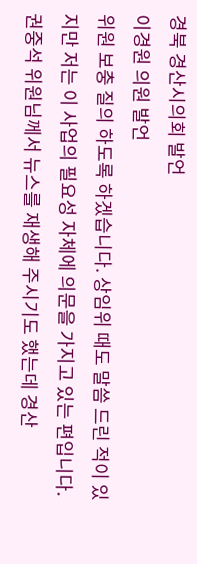경북 경산시의회 발언
이경원 의원 발언
위원 보충 질의 하도록 하겠습니다. 상임위 때도 말씀 드린 적이 있지만 저는 이 사업의 필요성 자체에 의문을 가지고 있는 편입니다. 권중석 위원님께서 뉴스를 재생해 주시기도 했는데 경산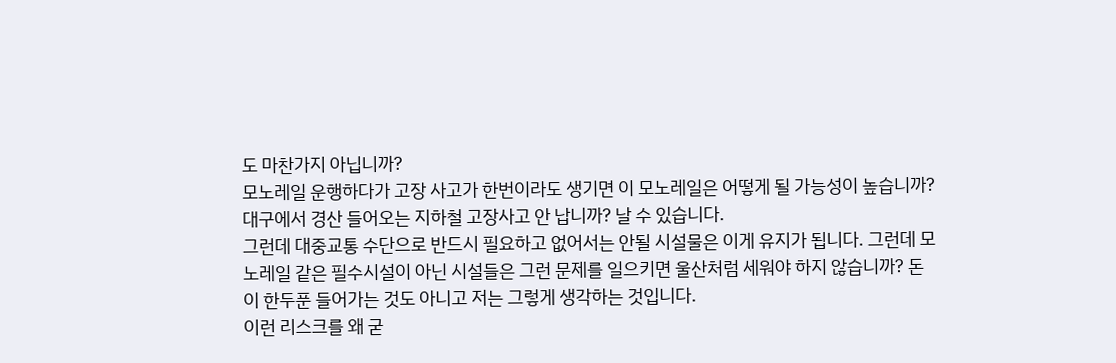도 마찬가지 아닙니까?
모노레일 운행하다가 고장 사고가 한번이라도 생기면 이 모노레일은 어떻게 될 가능성이 높습니까? 대구에서 경산 들어오는 지하철 고장사고 안 납니까? 날 수 있습니다.
그런데 대중교통 수단으로 반드시 필요하고 없어서는 안될 시설물은 이게 유지가 됩니다. 그런데 모노레일 같은 필수시설이 아닌 시설들은 그런 문제를 일으키면 울산처럼 세워야 하지 않습니까? 돈이 한두푼 들어가는 것도 아니고 저는 그렇게 생각하는 것입니다.
이런 리스크를 왜 굳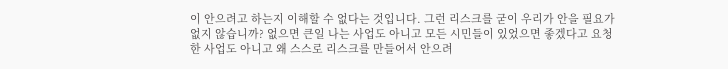이 안으려고 하는지 이해할 수 없다는 것입니다. 그런 리스크를 굳이 우리가 안을 필요가 없지 않습니까? 없으면 큰일 나는 사업도 아니고 모든 시민들이 있었으면 좋겠다고 요청한 사업도 아니고 왜 스스로 리스크를 만들어서 안으려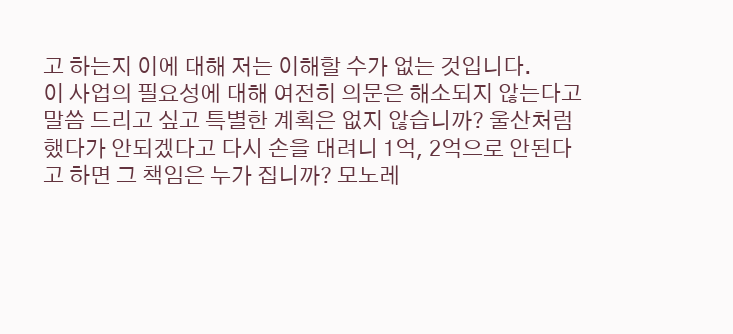고 하는지 이에 대해 저는 이해할 수가 없는 것입니다.
이 사업의 필요성에 대해 여전히 의문은 해소되지 않는다고 말씀 드리고 싶고 특별한 계획은 없지 않습니까? 울산처럼 했다가 안되겠다고 다시 손을 대려니 1억, 2억으로 안된다고 하면 그 책임은 누가 집니까? 모노레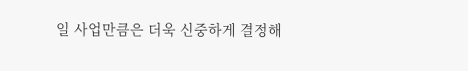일 사업만큼은 더욱 신중하게 결정해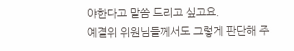야한다고 말씀 드리고 싶고요.
예결위 위원님들께서도 그렇게 판단해 주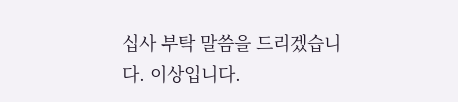십사 부탁 말씀을 드리겠습니다. 이상입니다.